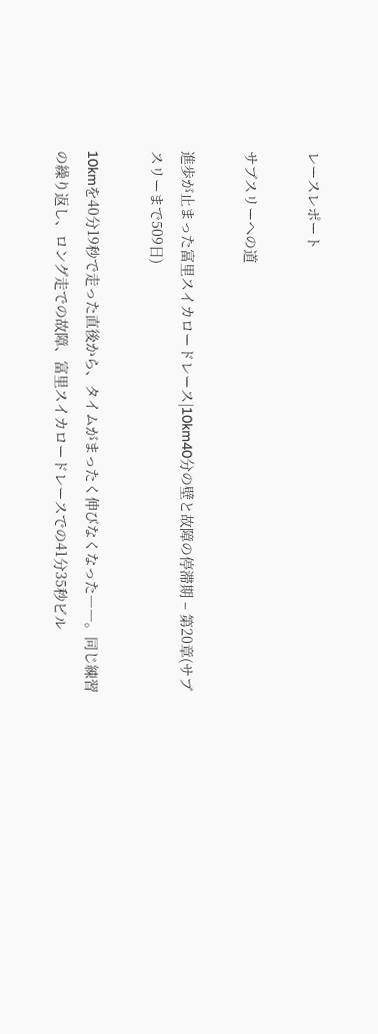レースレポート

サブスリーへの道

進歩が止まった富里スイカロードレース|10km40分の壁と故障の停滞期 – 第20章(サブスリーまで509日)

10kmを40分19秒で走った直後から、タイムがまったく伸びなくなった――。同じ練習の繰り返し、ロング走での故障、富里スイカロードレースでの41分35秒ビル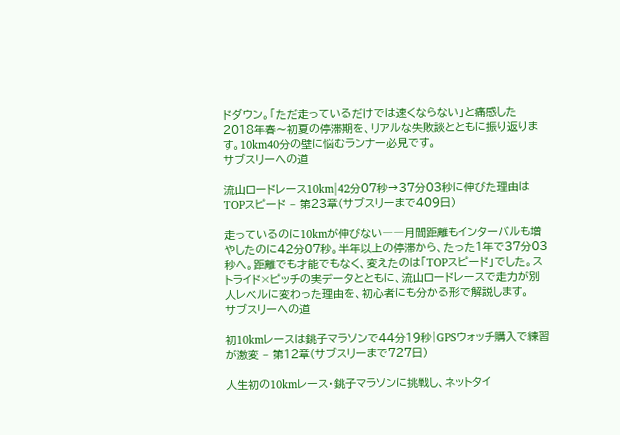ドダウン。「ただ走っているだけでは速くならない」と痛感した2018年春〜初夏の停滞期を、リアルな失敗談とともに振り返ります。10km40分の壁に悩むランナー必見です。
サブスリーへの道

流山ロードレース10km|42分07秒→37分03秒に伸びた理由はTOPスピード – 第23章(サブスリーまで409日)

走っているのに10kmが伸びない――月間距離もインターバルも増やしたのに42分07秒。半年以上の停滞から、たった1年で37分03秒へ。距離でも才能でもなく、変えたのは「TOPスピード」でした。ストライド×ピッチの実データとともに、流山ロードレースで走力が別人レベルに変わった理由を、初心者にも分かる形で解説します。
サブスリーへの道

初10kmレースは銚子マラソンで44分19秒|GPSウォッチ購入で練習が激変 – 第12章(サブスリーまで727日)

人生初の10kmレース・銚子マラソンに挑戦し、ネットタイ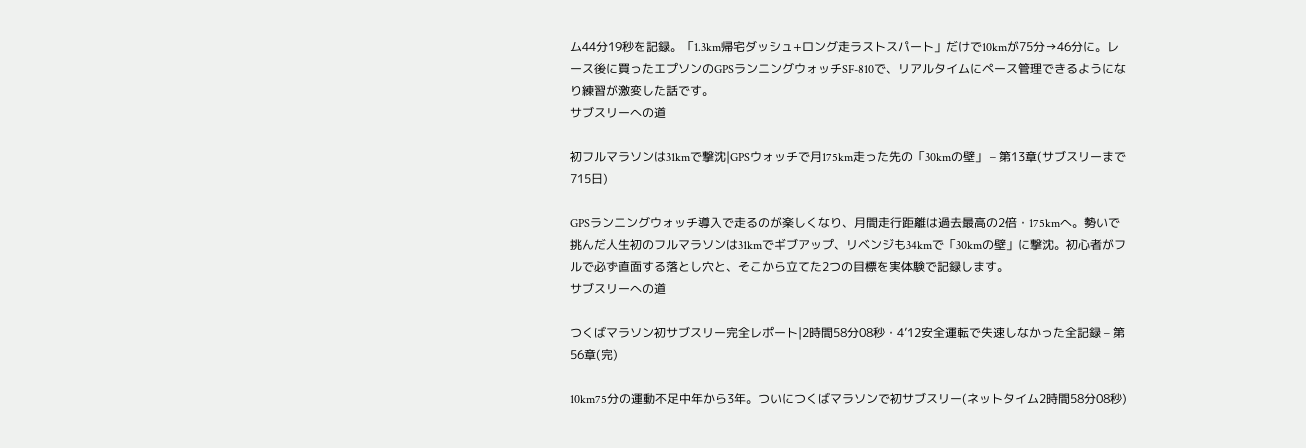ム44分19秒を記録。「1.3km帰宅ダッシュ+ロング走ラストスパート」だけで10kmが75分→46分に。レース後に買ったエプソンのGPSランニングウォッチSF-810で、リアルタイムにペース管理できるようになり練習が激変した話です。
サブスリーへの道

初フルマラソンは31kmで撃沈|GPSウォッチで月175km走った先の「30kmの壁」 – 第13章(サブスリーまで715日)

GPSランニングウォッチ導入で走るのが楽しくなり、月間走行距離は過去最高の2倍・175kmへ。勢いで挑んだ人生初のフルマラソンは31kmでギブアップ、リベンジも34kmで「30kmの壁」に撃沈。初心者がフルで必ず直面する落とし穴と、そこから立てた2つの目標を実体験で記録します。
サブスリーへの道

つくばマラソン初サブスリー完全レポート|2時間58分08秒・4’12安全運転で失速しなかった全記録 – 第56章(完)

10km75分の運動不足中年から3年。ついにつくばマラソンで初サブスリー(ネットタイム2時間58分08秒)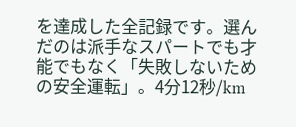を達成した全記録です。選んだのは派手なスパートでも才能でもなく「失敗しないための安全運転」。4分12秒/km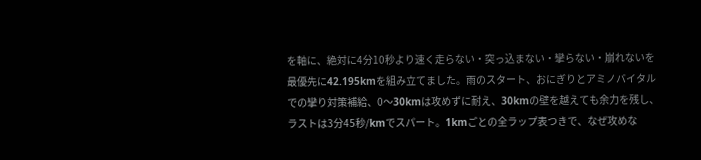を軸に、絶対に4分10秒より速く走らない・突っ込まない・攣らない・崩れないを最優先に42.195kmを組み立てました。雨のスタート、おにぎりとアミノバイタルでの攣り対策補給、0〜30kmは攻めずに耐え、30kmの壁を越えても余力を残し、ラストは3分45秒/kmでスパート。1kmごとの全ラップ表つきで、なぜ攻めな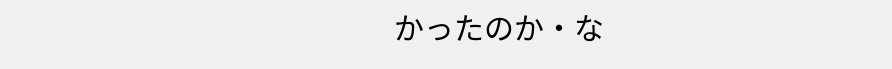かったのか・な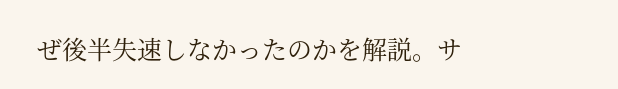ぜ後半失速しなかったのかを解説。サ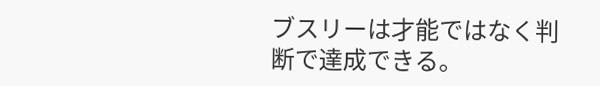ブスリーは才能ではなく判断で達成できる。